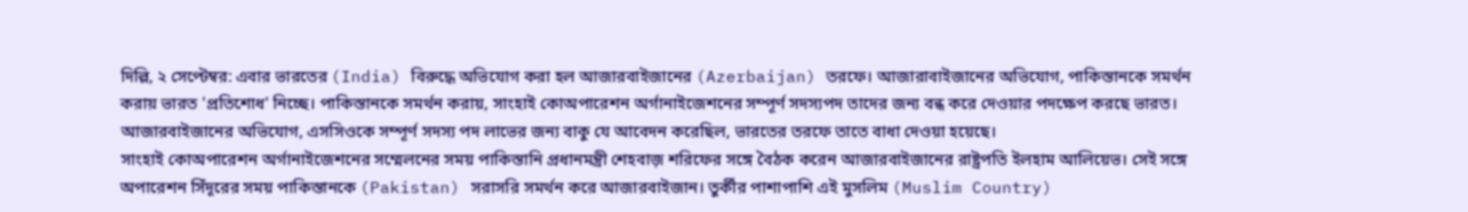দিল্লি, ২ সেপ্টেম্বর: এবার ভারতের (India) বিরুদ্ধে অভিযোগ করা হল আজারবাইজানের (Azerbaijan) তরফে। আজারাবাইজানের অভিযোগ, পাকিস্তানকে সমর্থন করায় ভারত 'প্রতিশোধ' নিচ্ছে। পাকিস্তানকে সমর্থন করায়, সাংহাই কোঅপারেশন অর্গানাইজেশনের সম্পূর্ণ সদস্যপদ তাদের জন্য বন্ধ করে দেওয়ার পদক্ষেপ করছে ভারত। আজারবাইজানের অভিযোগ, এসসিওকে সম্পূর্ণ সদস্য পদ লাভের জন্য বাকু যে আবেদন করেছিল, ভারতের তরফে তাতে বাধা দেওয়া হয়েছে।
সাংহাই কোঅপারেশন অর্গানাইজেশনের সম্মেলনের সময় পাকিস্তানি প্রধানমন্ত্রী শেহবাজ় শরিফের সঙ্গে বৈঠক করেন আজারবাইজানের রাষ্ট্রপতি ইলহাম আলিয়েভ। সেই সঙ্গে অপারেশন সিঁদূরের সময় পাকিস্তানকে (Pakistan) সরাসরি সমর্থন করে আজারবাইজান। তুর্কীর পাশাপাশি এই মুসলিম (Muslim Country)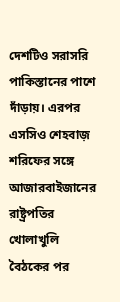দেশটিও সরাসরি পাকিস্তানের পাশে দাঁড়ায়। এরপর এসসিও শেহবাজ় শরিফের সঙ্গে আজারবাইজানের রাষ্ট্রপতির খোলাখুলি বৈঠকের পর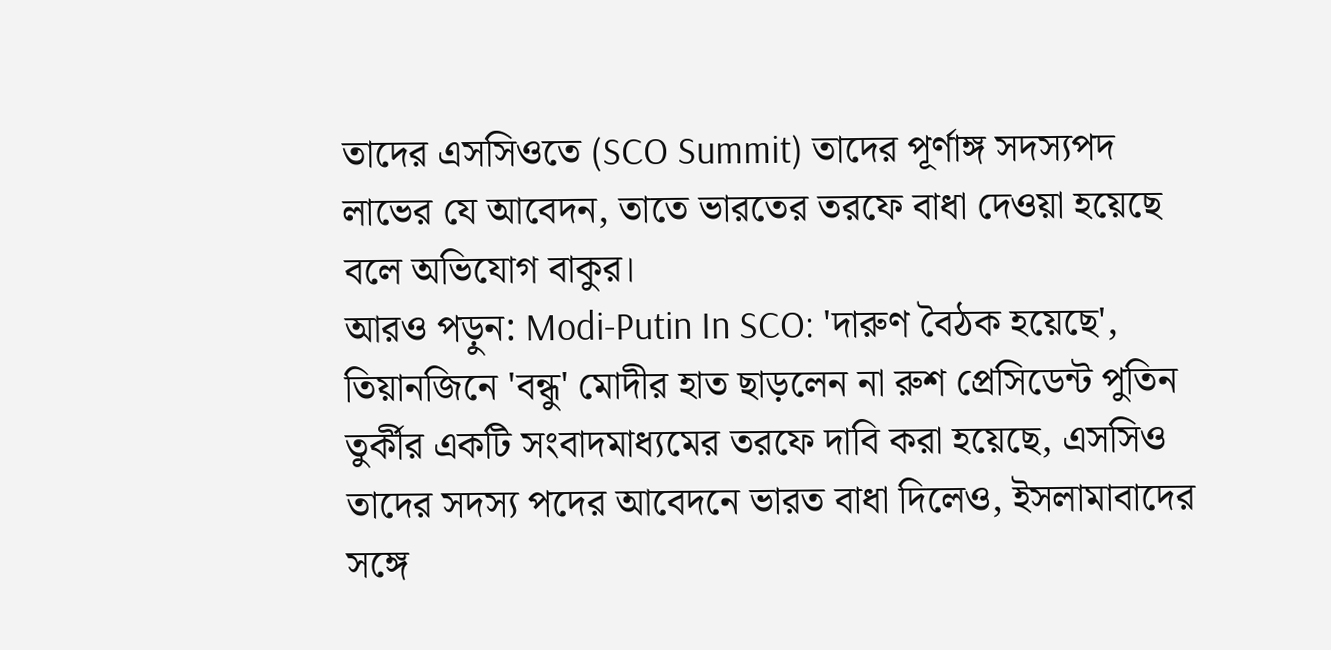তাদের এসসিওতে (SCO Summit) তাদের পূর্ণাঙ্গ সদস্যপদ লাভের যে আবেদন, তাতে ভারতের তরফে বাধা দেওয়া হয়েছে বলে অভিযোগ বাকুর।
আরও পড়ুন: Modi-Putin In SCO: 'দারুণ বৈঠক হয়েছে', তিয়ানজিনে 'বন্ধু' মোদীর হাত ছাড়লেন না রুশ প্রেসিডেন্ট পুতিন
তুর্কীর একটি সংবাদমাধ্যমের তরফে দাবি করা হয়েছে, এসসিও তাদের সদস্য পদের আবেদনে ভারত বাধা দিলেও, ইসলামাবাদের সঙ্গে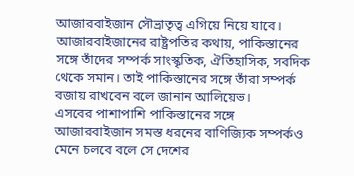আজারবাইজান সৌভ্রাতৃত্ব এগিয়ে নিয়ে যাবে।
আজারবাইজানের রাষ্ট্রপতির কথায়, পাকিস্তানের সঙ্গে তাঁদের সম্পর্ক সাংস্কৃতিক, ঐতিহাসিক, সবদিক থেকে সমান। তাই পাকিস্তানের সঙ্গে তাঁরা সম্পর্ক বজায় রাখবেন বলে জানান আলিয়েভ।
এসবের পাশাপাশি পাকিস্তানের সঙ্গে আজারবাইজান সমস্ত ধরনের বাণিজ্যিক সম্পর্কও মেনে চলবে বলে সে দেশের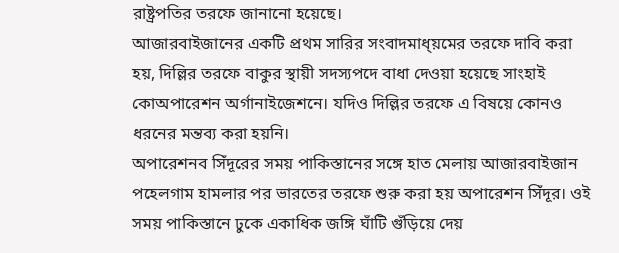রাষ্ট্রপতির তরফে জানানো হয়েছে।
আজারবাইজানের একটি প্রথম সারির সংবাদমাধ্য়মের তরফে দাবি করা হয়, দিল্লির তরফে বাকুর স্থায়ী সদস্যপদে বাধা দেওয়া হয়েছে সাংহাই কোঅপারেশন অর্গানাইজেশনে। যদিও দিল্লির তরফে এ বিষয়ে কোনও ধরনের মন্তব্য করা হয়নি।
অপারেশনব সিঁদূরের সময় পাকিস্তানের সঙ্গে হাত মেলায় আজারবাইজান
পহেলগাম হামলার পর ভারতের তরফে শুরু করা হয় অপারেশন সিঁদূর। ওই সময় পাকিস্তানে ঢুকে একাধিক জঙ্গি ঘাঁটি গুঁড়িয়ে দেয়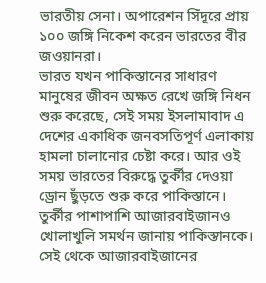ভারতীয় সেনা। অপারেশন সিঁদূরে প্রায় ১০০ জঙ্গি নিকেশ করেন ভারতের বীর জওয়ানরা।
ভারত যখন পাকিস্তানের সাধারণ মানুষের জীবন অক্ষত রেখে জঙ্গি নিধন শুরু করেছে, সেই সময় ইসলামাবাদ এ দেশের একাধিক জনবসতিপূর্ণ এলাকায় হামলা চালানোর চেষ্টা করে। আর ওই সময় ভারতের বিরুদ্ধে তুর্কীর দেওয়া ড্রোন ছুঁড়তে শুরু করে পাকিস্তানে। তুর্কীর পাশাপাশি আজারবাইজানও খোলাখুলি সমর্থন জানায় পাকিস্তানকে। সেই থেকে আজারবাইজানের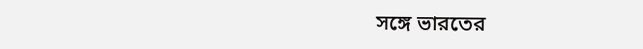সঙ্গে ভারতের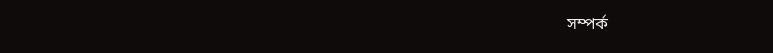সম্পর্ক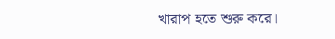খারাপ হতে শুরু করে।